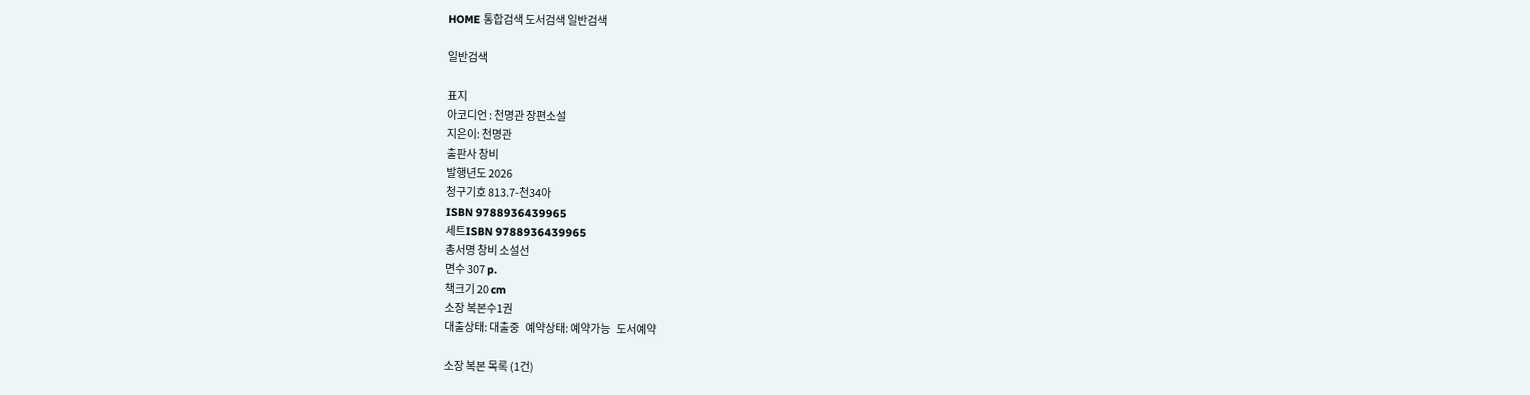HOME 통합검색 도서검색 일반검색

일반검색

표지
아코디언 : 천명관 장편소설
지은이: 천명관
출판사 창비
발행년도 2026
청구기호 813.7-천34아
ISBN 9788936439965
세트ISBN 9788936439965
총서명 창비 소설선
면수 307 p.
책크기 20 cm
소장 복본수1권
대출상태: 대출중   예약상태: 예약가능   도서예약

소장 복본 목록 (1건)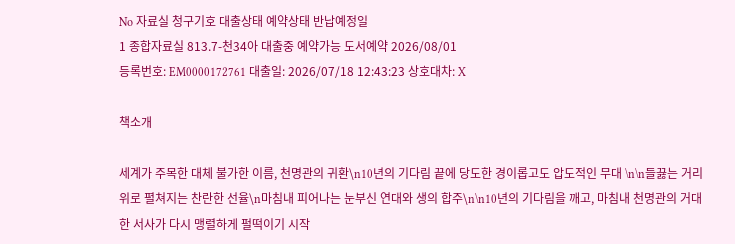No 자료실 청구기호 대출상태 예약상태 반납예정일
1 종합자료실 813.7-천34아 대출중 예약가능 도서예약 2026/08/01
등록번호: EM0000172761 대출일: 2026/07/18 12:43:23 상호대차: X

책소개

세계가 주목한 대체 불가한 이름, 천명관의 귀환\n10년의 기다림 끝에 당도한 경이롭고도 압도적인 무대 \n\n들끓는 거리 위로 펼쳐지는 찬란한 선율\n마침내 피어나는 눈부신 연대와 생의 합주\n\n10년의 기다림을 깨고, 마침내 천명관의 거대한 서사가 다시 맹렬하게 펄떡이기 시작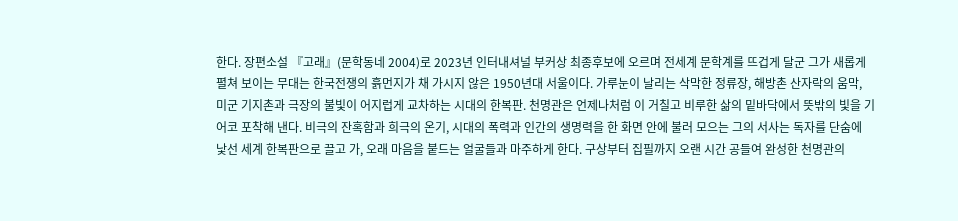한다. 장편소설 『고래』(문학동네 2004)로 2023년 인터내셔널 부커상 최종후보에 오르며 전세계 문학계를 뜨겁게 달군 그가 새롭게 펼쳐 보이는 무대는 한국전쟁의 흙먼지가 채 가시지 않은 1950년대 서울이다. 가루눈이 날리는 삭막한 정류장, 해방촌 산자락의 움막, 미군 기지촌과 극장의 불빛이 어지럽게 교차하는 시대의 한복판. 천명관은 언제나처럼 이 거칠고 비루한 삶의 밑바닥에서 뜻밖의 빛을 기어코 포착해 낸다. 비극의 잔혹함과 희극의 온기, 시대의 폭력과 인간의 생명력을 한 화면 안에 불러 모으는 그의 서사는 독자를 단숨에 낯선 세계 한복판으로 끌고 가, 오래 마음을 붙드는 얼굴들과 마주하게 한다. 구상부터 집필까지 오랜 시간 공들여 완성한 천명관의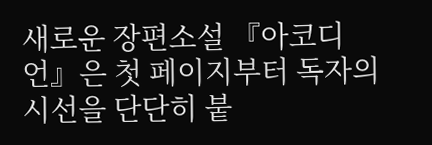새로운 장편소설 『아코디언』은 첫 페이지부터 독자의 시선을 단단히 붙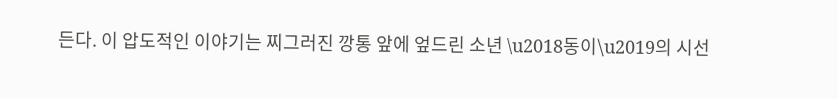든다. 이 압도적인 이야기는 찌그러진 깡통 앞에 엎드린 소년 \u2018동이\u2019의 시선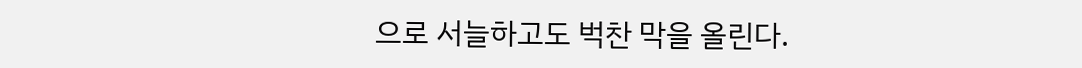으로 서늘하고도 벅찬 막을 올린다.